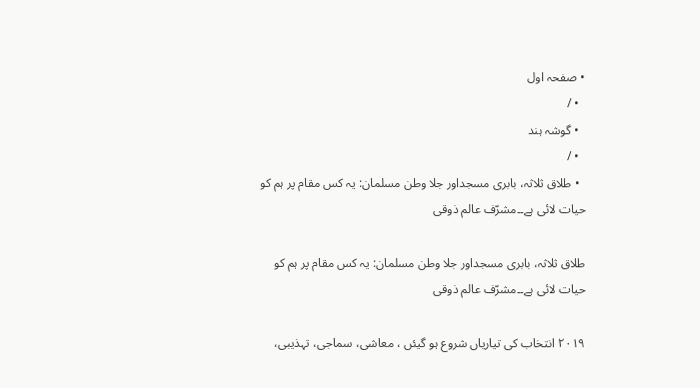• صفحہ اول
  • /
  • گوشہ ہند
  • /
  • طلاق ثلاثہ، بابری مسجداور جلا وطن مسلمان: یہ کس مقام پر ہم کو حیات لائی ہے۔۔مشرّف عالم ذوقی

طلاق ثلاثہ، بابری مسجداور جلا وطن مسلمان: یہ کس مقام پر ہم کو حیات لائی ہے۔۔مشرّف عالم ذوقی

٢٠١٩ انتخاب کی تیاریاں شروع ہو گیئں ، معاشی، سماجی، تہذیبی،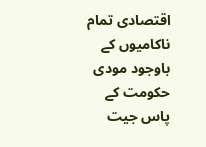اقتصادی تمام ناکامیوں کے باوجود مودی حکومت کے پاس جیت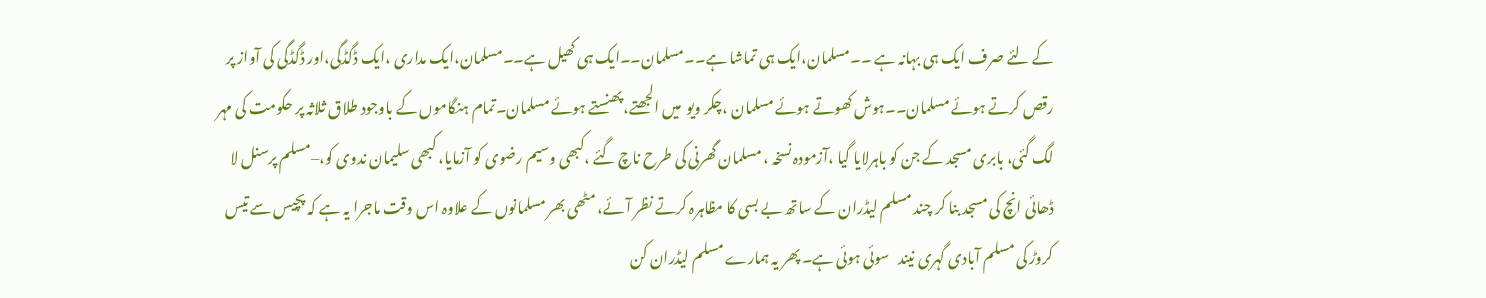کے لئے صرف ایک ہی بہانہ ہے ۔۔مسلمان،ایک ہی تماشا ہے۔۔مسلمان۔۔ایک ہی کھیل ہے۔۔مسلمان،ایک مداری ،ایک ڈگڈگی،اور ڈگڈگی کی آواز پر رقص کرتے ہوئے مسلمان۔۔ہوش کھوتے ہوئے مسلمان ،چکر ویو  میں الجھتے، پھنستے ہوئے مسلمان۔تمام ہنگاموں کے باوجود طلاق ثلاثہ پر حکومت کی مہر لگ گئی، بابری مسجد کے جن کو باہرلایا گیا ،آزمودہ نسخہ ، مسلمان گھرنی کی طرح ناچ گئے ،کبھی وسیم رضوی کو آزمایا، کبھی سلیمان ندوی کو،–مسلم پرسنل لا ڈھائی انچ کی مسجد بنا کر چند مسلم لیڈران کے ساتھ بے بسی کا مظاہرہ کرتے نظر آئے، مٹھی بھر مسلمانوں کے علاوہ اس وقت ماجرا یہ ہے کہ پچیس سے تیس کروڑ کی مسلم آبادی گہری نیند   سوئی ہوئی ہے۔ پھر یہ ہمارے مسلم لیڈران کن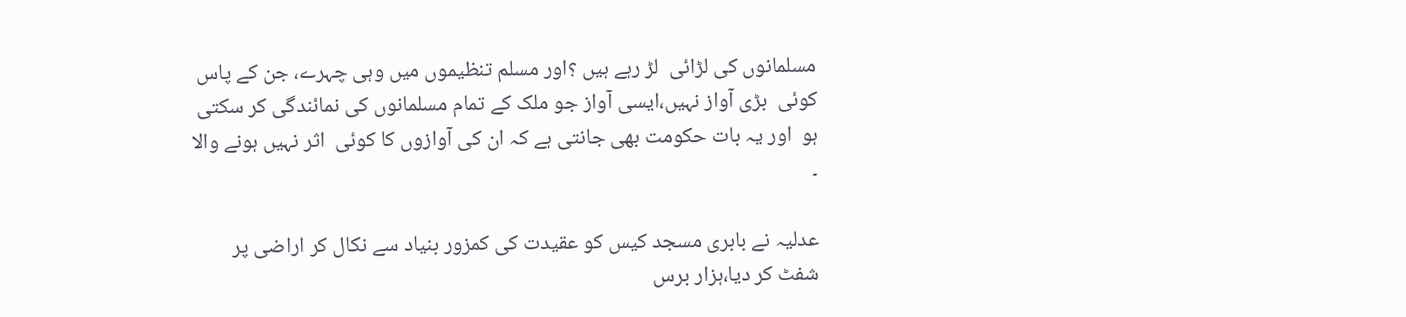مسلمانوں کی لڑائی  لڑ رہے ہیں ؟اور مسلم تنظیموں میں وہی چہرے، جن کے پاس کوئی  بڑی آواز نہیں،ایسی آواز جو ملک کے تمام مسلمانوں کی نمائندگی کر سکتی ہو  اور یہ بات حکومت بھی جانتی ہے کہ ان کی آوازوں کا کوئی  اثر نہیں ہونے والا ۔

عدلیہ نے بابری مسجد کیس کو عقیدت کی کمزور بنیاد سے نکال کر اراضی پر شفٹ کر دیا،ہزار برس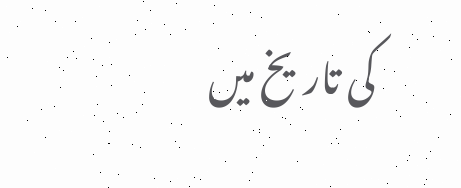کی تاریخ میں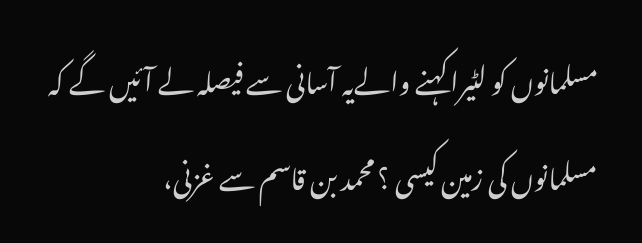مسلمانوں کو لٹیرا کہنے والےیہ آسانی سے فیصلہ لے آئیں گے کہ مسلمانوں کی زمین کیسی ؟ محمد بن قاسم سے غزنی،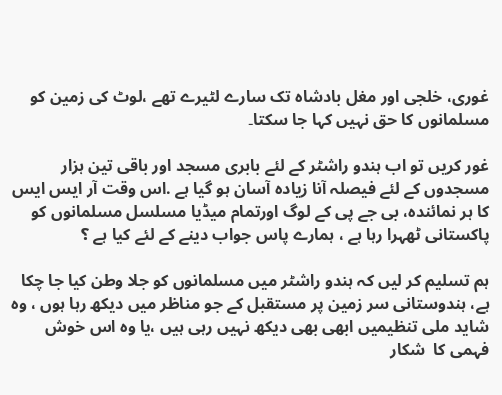غوری، خلجی اور مغل بادشاہ تک سارے لٹیرے تھے ،لوٹ کی زمین کو مسلمانوں کا حق نہیں کہا جا سکتا۔

غور کریں تو اب ہندو راشٹر کے لئے بابری مسجد اور باقی تین ہزار مسجدوں کے لئے فیصلہ آنا زیادہ آسان ہو گیا ہے .اس وقت آر ایس ایس کا ہر نمائندہ، بی جے پی کے لوگ اورتمام میڈیا مسلسل مسلمانوں کو پاکستانی ٹھہرا رہا ہے ، ہمارے پاس جواب دینے کے لئے کیا ہے ؟

ہم تسلیم کر لیں کہ ہندو راشٹر میں مسلمانوں کو جلا وطن کیا جا چکا ہے، ہندوستانی سر زمین پر مستقبل کے جو مناظر میں دیکھ رہا ہوں ، وہ شاید ملی تنظیمیں ابھی بھی دیکھ نہیں رہی ہیں ،یا وہ اس خوش فہمی کا  شکار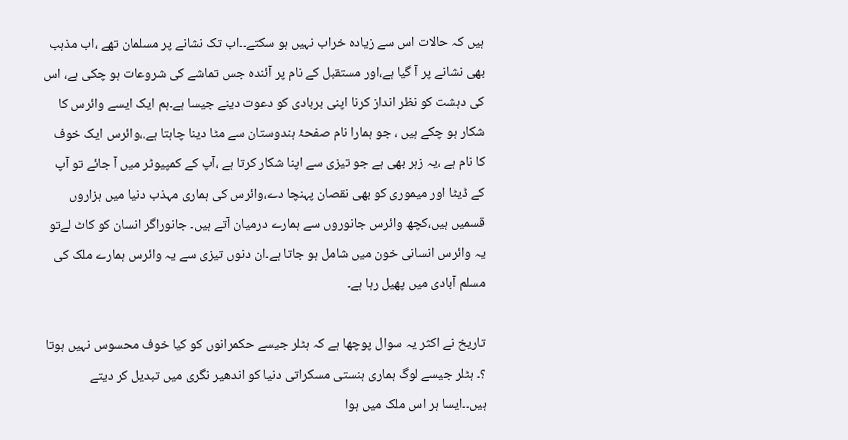ہیں کہ حالات اس سے زیادہ خراب نہیں ہو سکتے۔۔اب تک نشانے پر مسلمان تھے ،اب مذہب بھی نشانے پر آ گیا ہے،اور مستقبل کے نام پر آئندہ جس تماشے کی شروعات ہو چکی ہے، اس کی دہشت کو نظر انداز کرنا اپنی بربادی کو دعوت دینے جیسا ہے۔ہم ایک ایسے وائرس کا شکار ہو چکے ہیں ، جو ہمارا نام صفحۂ ہندوستان سے مٹا دینا چاہتا ہے.،وائرس ایک خوف کا نام ہے ،یہ زہر بھی ہے جو تیزی سے اپنا شکار کرتا ہے ،آپ کے کمپیوٹر میں آ جائے تو آپ کے ڈیٹا اور میموری کو بھی نقصان پہنچا دے،وائرس کی ہماری مہذب دنیا میں ہزاروں قسمیں ہیں،کچھ وائرس جانوروں سے ہمارے درمیان آتے ہیں۔ جانوراگر انسان کو کاٹ لےتو یہ وائرس انسانی خون میں شامل ہو جاتا ہے۔ان دنوں تیزی سے یہ وائرس ہمارے ملک کی مسلم آبادی میں پھیل رہا ہے۔

تاریخ نے اکثر یہ سوال پوچھا ہے کہ ہٹلر جیسے حکمرانوں کو کیا خوف محسوس نہیں ہوتا ؟۔ ہٹلر جیسے لوگ ہماری ہنستی مسکراتی دنیا کو اندھیر نگری میں تبدیل کر دیتے ہیں۔۔ایسا ہر اس ملک میں ہوا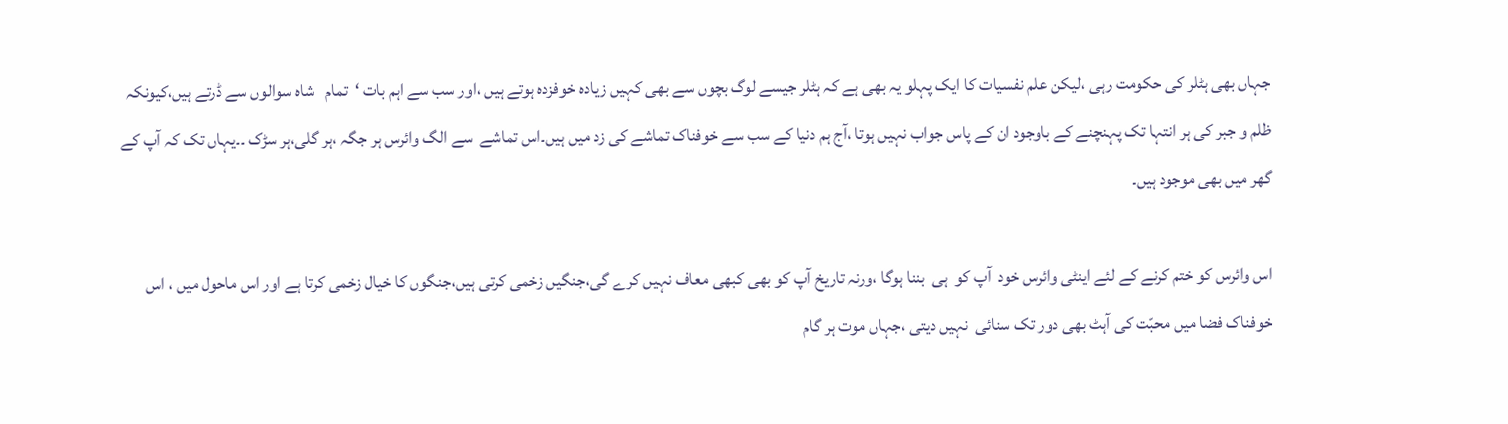جہاں بھی ہٹلر کی حکومت رہی ،لیکن علم نفسیات کا ایک پہلو یہ بھی ہے کہ ہٹلر جیسے لوگ بچوں سے بھی کہیں زیادہ خوفزدہ ہوتے ہیں ،اور سب سے اہم بات ‘تمام   شاہ سوالوں سے ڈرتے ہیں،کیونکہ ظلم و جبر کی ہر انتہا تک پہنچنے کے باوجود ان کے پاس جواب نہیں ہوتا ،آج ہم دنیا کے سب سے خوفناک تماشے کی زد میں ہیں۔اس تماشے  سے الگ وائرس ہر جگہ ،ہر گلی،ہر سڑک ۔۔یہاں تک کہ آپ کے گھر میں بھی موجود ہیں۔

اس وائرس کو ختم کرنے کے لئے اینٹی وائرس خود  آپ کو  ہی  بننا ہوگا ،ورنہ تاریخ آپ کو بھی کبھی معاف نہیں کرے گی،جنگیں زخمی کرتی ہیں،جنگوں کا خیال زخمی کرتا ہے اور اس ماحول میں ، اس خوفناک فضا میں محبّت کی آہٹ بھی دور تک سنائی  نہیں دیتی ،جہاں موت ہر گام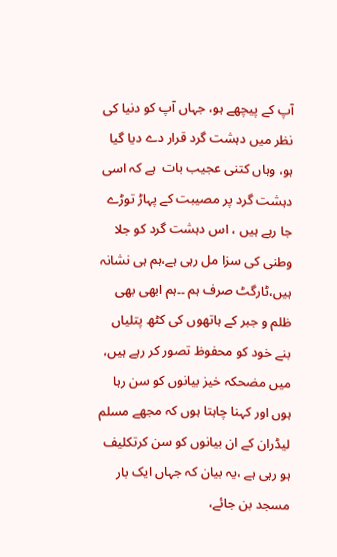آپ کے پیچھے ہو، جہاں آپ کو دنیا کی نظر میں دہشت گرد قرار دے دیا گیا ہو، وہاں کتنی عجیب بات  ہے کہ اسی دہشت گرد پر مصیبت کے پہاڑ توڑے جا رہے ہیں ، اس دہشت گرد کو جلا وطنی کی سزا مل رہی ہے،ہم ہی نشانہ ہیں،ٹارگٹ صرف ہم ۔۔ہم ابھی بھی ظلم و جبر کے ہاتھوں کی کٹھ پتلیاں بنے خود کو محفوظ تصور کر رہے ہیں، میں مضحکہ خیز بیانوں کو سن رہا ہوں اور کہنا چاہتا ہوں کہ مجھے مسلم لیڈران کے ان بیانوں کو سن کرتکلیف ہو رہی ہے ،یہ بیان کہ جہاں ایک بار مسجد بن جائے،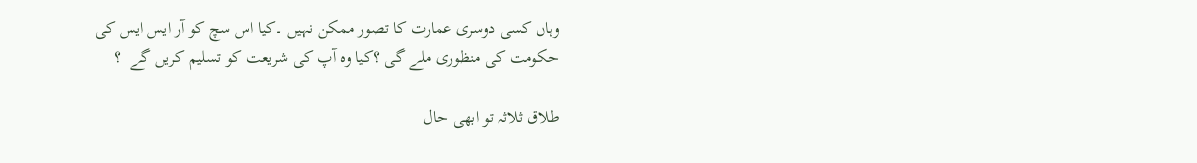وہاں کسی دوسری عمارت کا تصور ممکن نہیں ۔کیا اس سچ کو آر ایس ایس کی حکومت کی منظوری ملے گی ؟کیا وہ آپ کی شریعت کو تسلیم کریں گے  ؟

طلاق ثلاثہ تو ابھی حال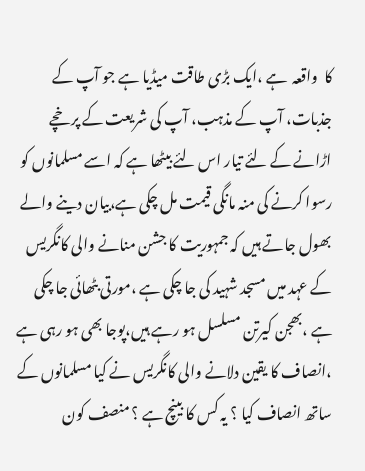کا  واقعہ  ہے ،ایک بڑی طاقت میڈیا ہے جو آپ کے جذبات، آپ کے مذہب، آپ کی شریعت کے پرخچے اڑانے کے لئے تیار اس لئے بیٹھا ہے کہ اسے مسلمانوں کو رسوا کرنے کی منہ مانگی قیمت مل چکی ہے،بیان دینے والے بھول جاتے ہیں کہ جمہوریت کا جشن منانے والی کانگریس کے عہد میں مسجد شہید کی جا چکی ہے ،مورتی بٹھائی جا چکی ہے ،بھجن کیرتن مسلسل ہو رہے ہیں،پوجا بھی ہو رہی ہے ،انصاف کا یقین دلانے والی کانگریس نے کیا مسلمانوں کے ساتھ انصاف کیا ؟ یہ کس کا بینچ ہے ؟ منصف کون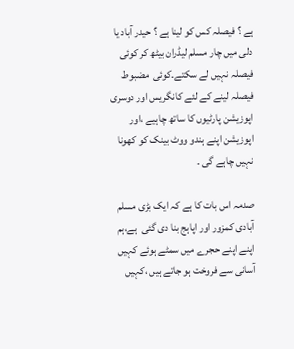ہے ؟ فیصلہ کس کو لینا ہے ؟ حیدر آباد یا دلی میں چار مسلم لیڈران بیٹھ کر کوئی فیصلہ نہیں لے سکتے۔کوئی  مضبوط فیصلہ لینے کے لئے کانگریس اور دوسری اپوزیشن پارٹیوں کا ساتھ چاہیے ،اور اپوزیشن اپنے ہندو ووٹ بینک کو کھونا نہیں چاہے گی ۔

صدمہ اس بات کا ہے کہ ایک بڑی مسلم آبادی کمزور اور اپاہج بنا دی گئی  ہے،ہم اپنے اپنے حجرے میں سمٹے ہوئے کہیں آسانی سے فروخت ہو جاتے ہیں ،کہیں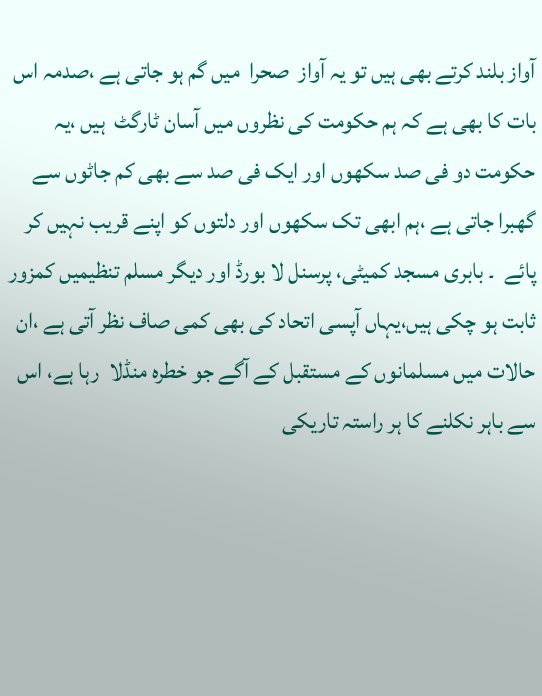آواز بلند کرتے بھی ہیں تو یہ آواز  صحرا  میں گم ہو جاتی ہے ،صدمہ اس بات کا بھی ہے کہ ہم حکومت کی نظروں میں آسان ٹارگٹ  ہیں ،یہ حکومت دو فی صد سکھوں اور ایک فی صد سے بھی کم جاٹوں سے گھبرا جاتی ہے ،ہم ابھی تک سکھوں اور دلتوں کو اپنے قریب نہیں کر پائے  ۔ بابری مسجد کمیٹی، پرسنل لا بورڈ اور دیگر مسلم تنظیمیں کمزور ثابت ہو چکی ہیں،یہاں آپسی اتحاد کی بھی کمی صاف نظر آتی ہے ،ان حالات میں مسلمانوں کے مستقبل کے آگے جو خطرہ منڈلا  رہا ہے، اس سے باہر نکلنے کا ہر راستہ تاریکی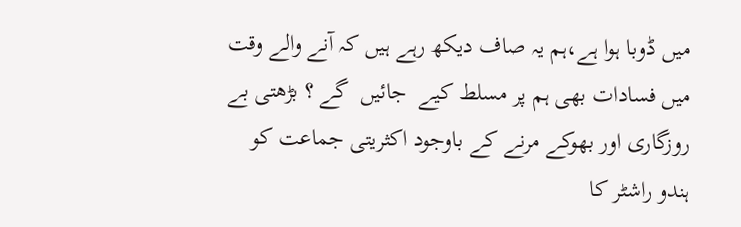میں ڈوبا ہوا ہے،ہم یہ صاف دیکھ رہے ہیں کہ آنے والے وقت میں فسادات بھی ہم پر مسلط کیے  جائیں  گے ؟ بڑھتی بے روزگاری اور بھوکے مرنے کے باوجود اکثریتی جماعت کو ہندو راشٹر کا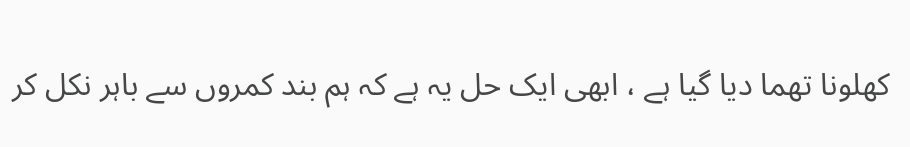کھلونا تھما دیا گیا ہے ، ابھی ایک حل یہ ہے کہ ہم بند کمروں سے باہر نکل کر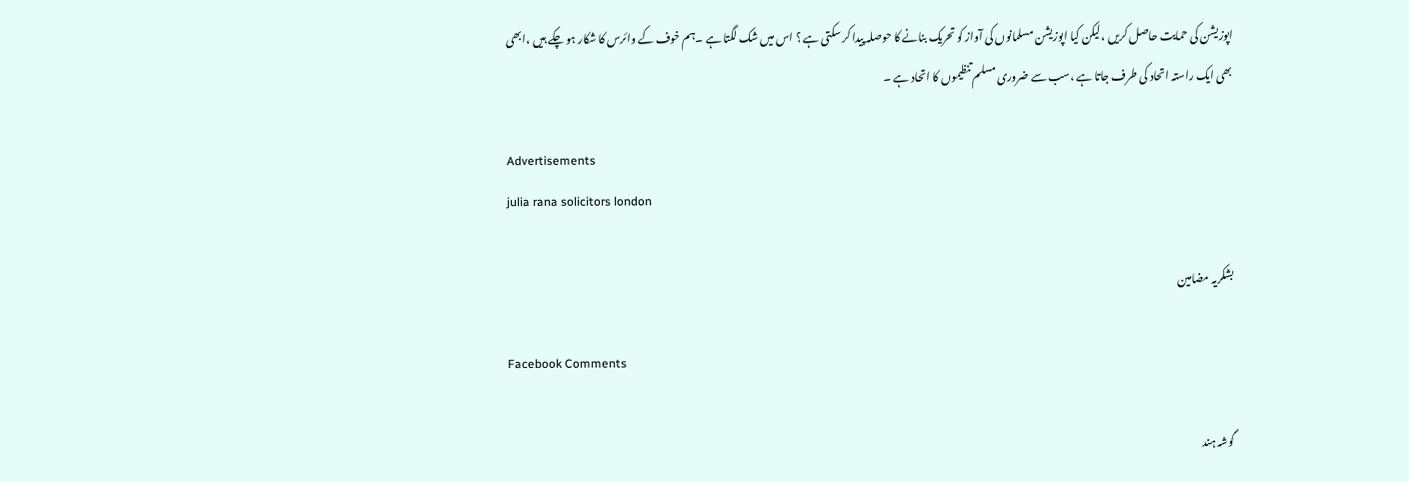اپوزیشن کی حمایت حاصل کریں ،لیکن کیا اپوزیشن مسلمانوں کی آواز کو تحریک بنانے کا حوصلہ پیدا کر سکتی ہے ؟ اس میں شک لگتا ہے ۔ہم خوف کے وائرس کا شکار ہو چکے ہیں ،ابھی بھی ایک راستہ اتحاد کی طرف جاتا ہے ،سب سے ضروری مسلم تنظیموں کا اتحاد ہے ۔

Advertisements
julia rana solicitors london

بشکریہ مضامین

Facebook Comments

گوشہ ہند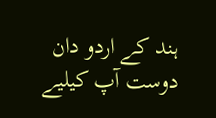ہند کے اردو دان دوست آپ کیلیے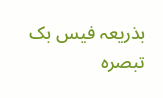بذریعہ فیس بک تبصرہ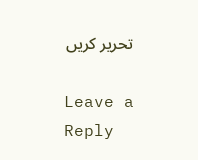تحریر کریں

Leave a Reply